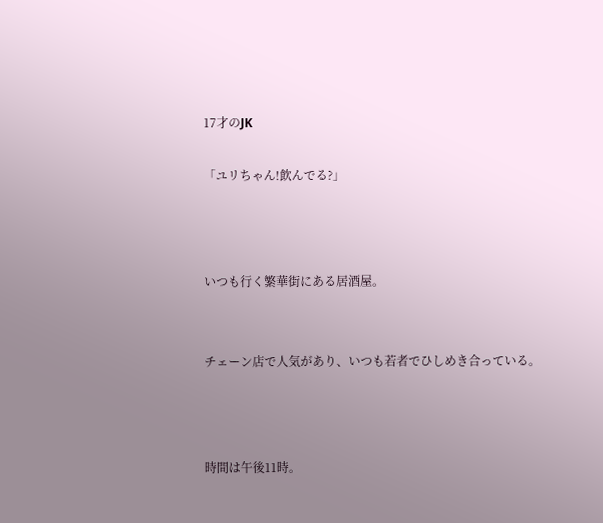17才のJK

「ユリちゃん!飲んでる?」



いつも行く繁華街にある居酒屋。


チェーン店で人気があり、いつも若者でひしめき合っている。



時間は午後11時。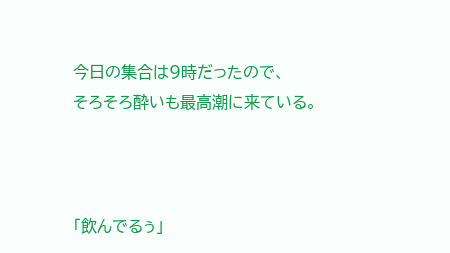今日の集合は9時だったので、
そろそろ酔いも最高潮に来ている。



「飲んでるぅ」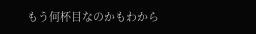もう何杯目なのかもわから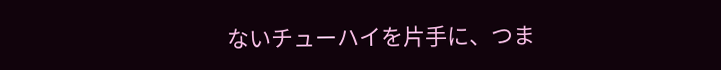ないチューハイを片手に、つま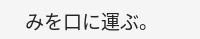みを口に運ぶ。